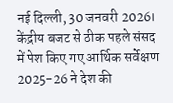नई दिल्ली, 30 जनवरी 2026।
केंद्रीय बजट से ठीक पहले संसद में पेश किए गए आर्थिक सर्वेक्षण 2025-26 ने देश की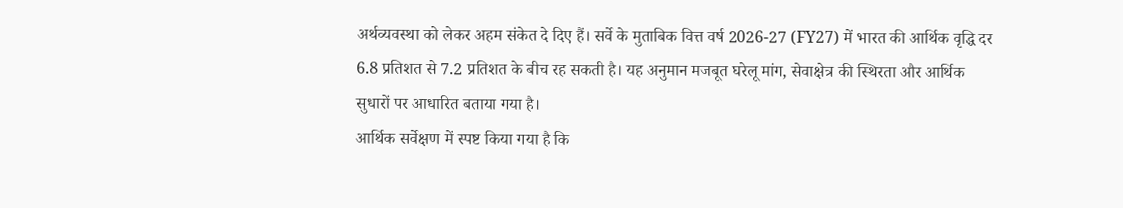अर्थव्यवस्था को लेकर अहम संकेत दे दिए हैं। सर्वे के मुताबिक वित्त वर्ष 2026-27 (FY27) में भारत की आर्थिक वृद्धि दर 6.8 प्रतिशत से 7.2 प्रतिशत के बीच रह सकती है। यह अनुमान मजबूत घरेलू मांग, सेवाक्षेत्र की स्थिरता और आर्थिक सुधारों पर आधारित बताया गया है।
आर्थिक सर्वेक्षण में स्पष्ट किया गया है कि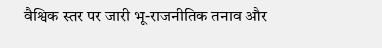वैश्विक स्तर पर जारी भू-राजनीतिक तनाव और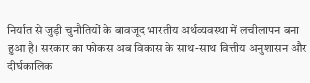निर्यात से जुड़ी चुनौतियों के बावजूद भारतीय अर्थव्यवस्था में लचीलापन बना हुआ है। सरकार का फोकस अब विकास के साथ-साथ वित्तीय अनुशासन और दीर्घकालिक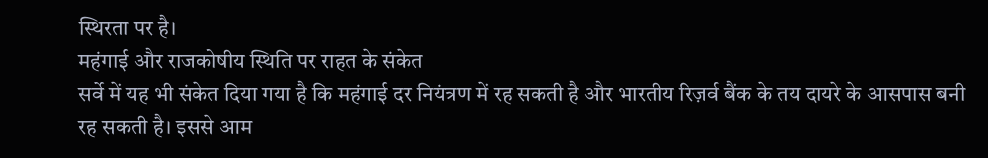स्थिरता पर है।
महंगाई और राजकोषीय स्थिति पर राहत के संकेत
सर्वे में यह भी संकेत दिया गया है कि महंगाई दर नियंत्रण में रह सकती है और भारतीय रिज़र्व बैंक के तय दायरे के आसपास बनी रह सकती है। इससे आम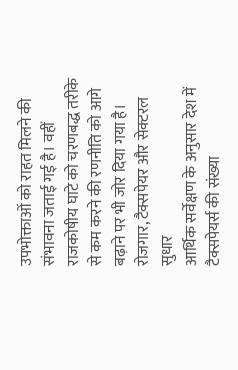उपभोक्ताओं को राहत मिलने की संभावना जताई गई है। वहीं राजकोषीय घाटे को चरणबद्ध तरीके से कम करने की रणनीति को आगे बढ़ाने पर भी जोर दिया गया है।
रोजगार, टैक्सपेयर और सेक्टरल सुधार
आर्थिक सर्वेक्षण के अनुसार देश में टैक्सपेयर्स की संख्या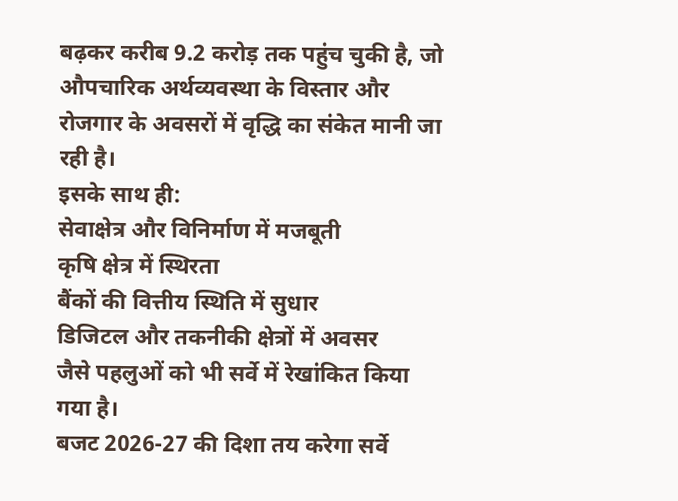बढ़कर करीब 9.2 करोड़ तक पहुंच चुकी है, जो औपचारिक अर्थव्यवस्था के विस्तार और रोजगार के अवसरों में वृद्धि का संकेत मानी जा रही है।
इसके साथ ही:
सेवाक्षेत्र और विनिर्माण में मजबूती
कृषि क्षेत्र में स्थिरता
बैंकों की वित्तीय स्थिति में सुधार
डिजिटल और तकनीकी क्षेत्रों में अवसर
जैसे पहलुओं को भी सर्वे में रेखांकित किया गया है।
बजट 2026-27 की दिशा तय करेगा सर्वे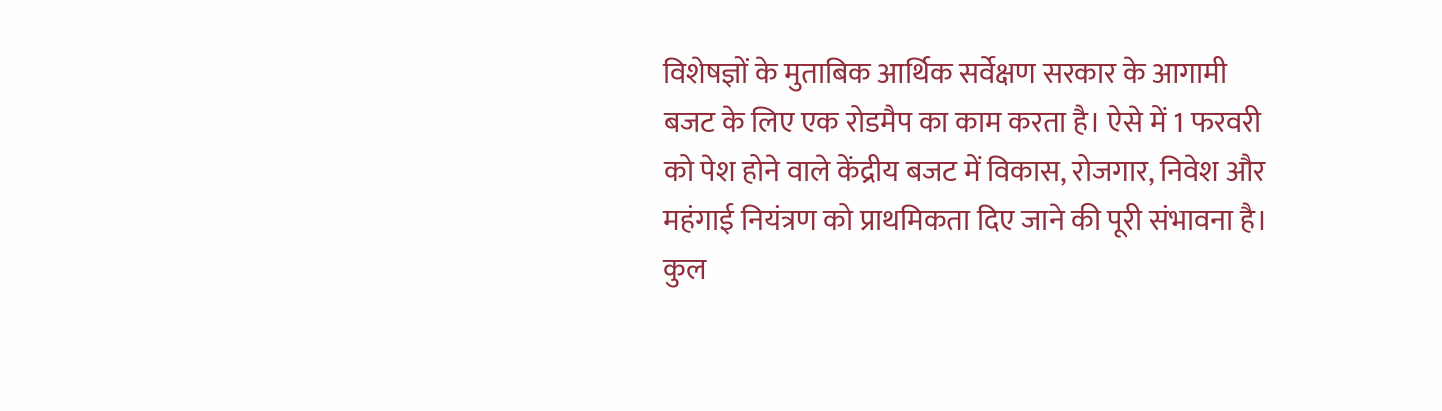विशेषज्ञों के मुताबिक आर्थिक सर्वेक्षण सरकार के आगामी बजट के लिए एक रोडमैप का काम करता है। ऐसे में 1 फरवरी को पेश होने वाले केंद्रीय बजट में विकास, रोजगार, निवेश और महंगाई नियंत्रण को प्राथमिकता दिए जाने की पूरी संभावना है।
कुल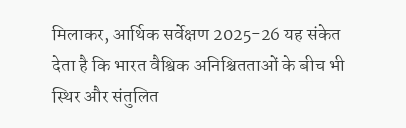मिलाकर, आर्थिक सर्वेक्षण 2025-26 यह संकेत देता है कि भारत वैश्विक अनिश्चितताओं के बीच भी स्थिर और संतुलित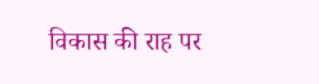विकास की राह पर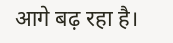आगे बढ़ रहा है।